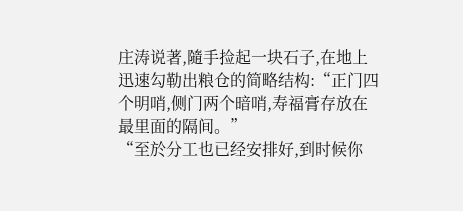庄涛说著,隨手捡起一块石子,在地上迅速勾勒出粮仓的简略结构:“正门四个明哨,侧门两个暗哨,寿福膏存放在最里面的隔间。”
“至於分工也已经安排好,到时候你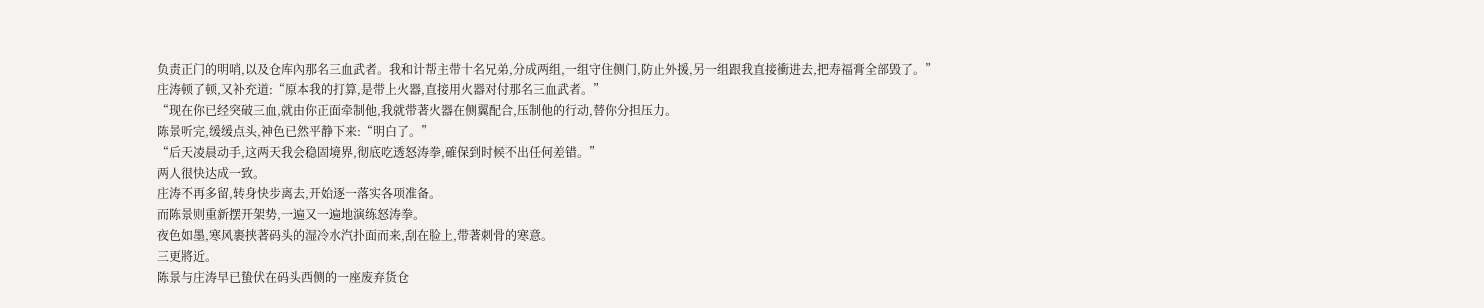负责正门的明哨,以及仓库內那名三血武者。我和计帮主带十名兄弟,分成两组,一组守住侧门,防止外援,另一组跟我直接衝进去,把寿福膏全部毁了。”
庄涛顿了顿,又补充道:“原本我的打算,是带上火器,直接用火器对付那名三血武者。”
“现在你已经突破三血,就由你正面牵制他,我就带著火器在侧翼配合,压制他的行动,替你分担压力。
陈景听完,缓缓点头,神色已然平静下来:“明白了。”
“后天凌晨动手,这两天我会稳固境界,彻底吃透怒涛拳,確保到时候不出任何差错。”
两人很快达成一致。
庄涛不再多留,转身快步离去,开始逐一落实各项准备。
而陈景则重新摆开架势,一遍又一遍地演练怒涛拳。
夜色如墨,寒风裹挟著码头的湿冷水汽扑面而来,刮在脸上,带著刺骨的寒意。
三更將近。
陈景与庄涛早已蛰伏在码头西侧的一座废弃货仓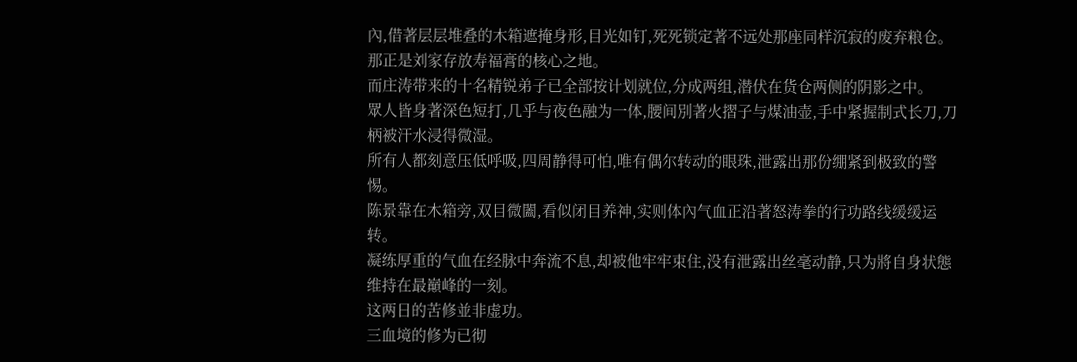內,借著层层堆叠的木箱遮掩身形,目光如钉,死死锁定著不远处那座同样沉寂的废弃粮仓。
那正是刘家存放寿福膏的核心之地。
而庄涛带来的十名精锐弟子已全部按计划就位,分成两组,潜伏在货仓两侧的阴影之中。
眾人皆身著深色短打,几乎与夜色融为一体,腰间別著火摺子与煤油壶,手中紧握制式长刀,刀柄被汗水浸得微湿。
所有人都刻意压低呼吸,四周静得可怕,唯有偶尔转动的眼珠,泄露出那份绷紧到极致的警惕。
陈景靠在木箱旁,双目微闔,看似闭目养神,实则体內气血正沿著怒涛拳的行功路线缓缓运转。
凝练厚重的气血在经脉中奔流不息,却被他牢牢束住,没有泄露出丝毫动静,只为將自身状態维持在最巔峰的一刻。
这两日的苦修並非虚功。
三血境的修为已彻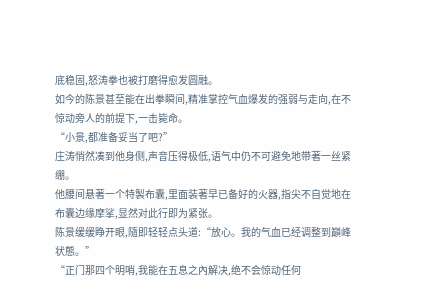底稳固,怒涛拳也被打磨得愈发圆融。
如今的陈景甚至能在出拳瞬间,精准掌控气血爆发的强弱与走向,在不惊动旁人的前提下,一击毙命。
“小景,都准备妥当了吧?”
庄涛悄然凑到他身侧,声音压得极低,语气中仍不可避免地带著一丝紧绷。
他腰间悬著一个特製布囊,里面装著早已备好的火器,指尖不自觉地在布囊边缘摩挲,显然对此行即为紧张。
陈景缓缓睁开眼,隨即轻轻点头道:“放心。我的气血已经调整到巔峰状態。”
“正门那四个明哨,我能在五息之內解决,绝不会惊动任何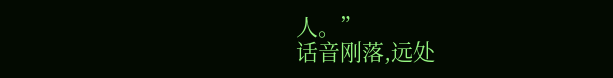人。”
话音刚落,远处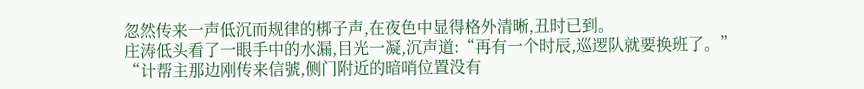忽然传来一声低沉而规律的梆子声,在夜色中显得格外清晰,丑时已到。
庄涛低头看了一眼手中的水漏,目光一凝,沉声道:“再有一个时辰,巡逻队就要换班了。”
“计帮主那边刚传来信號,侧门附近的暗哨位置没有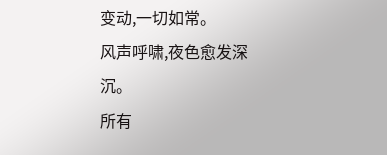变动,一切如常。
风声呼啸,夜色愈发深沉。
所有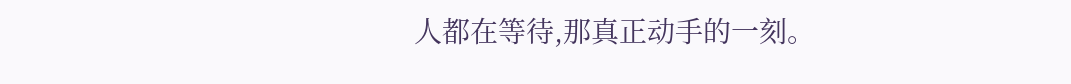人都在等待,那真正动手的一刻。